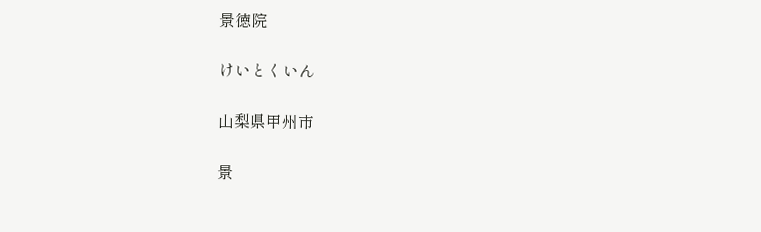景徳院

けいとくいん

山梨県甲州市

景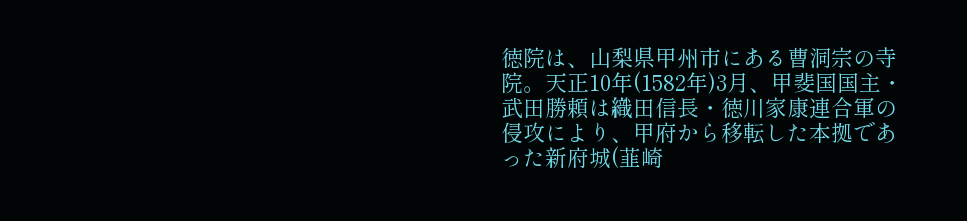徳院は、山梨県甲州市にある曹洞宗の寺院。天正10年(1582年)3月、甲斐国国主・武田勝頼は織田信長・徳川家康連合軍の侵攻により、甲府から移転した本拠であった新府城(韮崎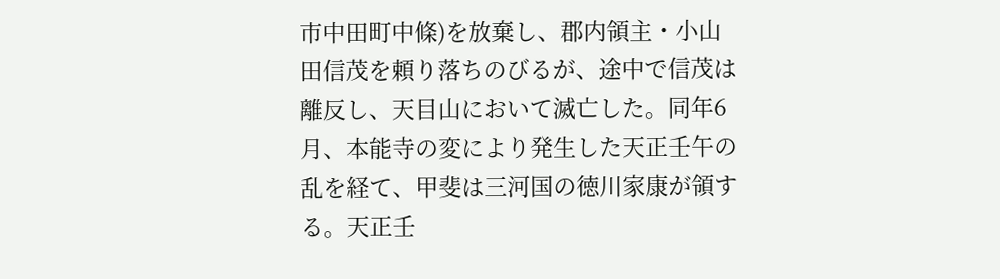市中田町中條)を放棄し、郡内領主・小山田信茂を頼り落ちのびるが、途中で信茂は離反し、天目山において滅亡した。同年6月、本能寺の変により発生した天正壬午の乱を経て、甲斐は三河国の徳川家康が領する。天正壬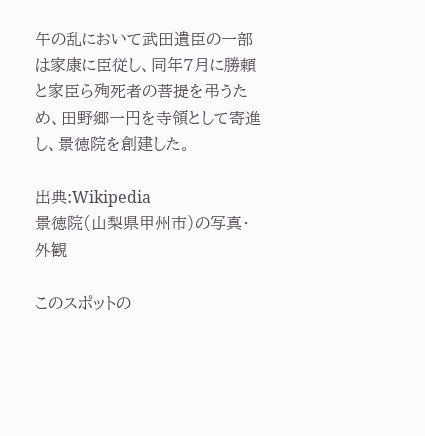午の乱において武田遺臣の一部は家康に臣従し、同年7月に勝頼と家臣ら殉死者の菩提を弔うため、田野郷一円を寺領として寄進し、景徳院を創建した。

出典:Wikipedia
景徳院(山梨県甲州市)の写真・外観

このスポットの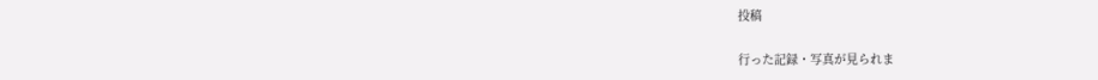投稿

行った記録・写真が見られま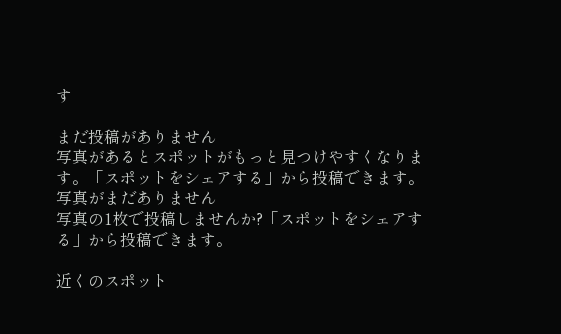す

まだ投稿がありません
写真があるとスポットがもっと見つけやすくなります。「スポットをシェアする」から投稿できます。
写真がまだありません
写真の1枚で投稿しませんか?「スポットをシェアする」から投稿できます。

近くのスポット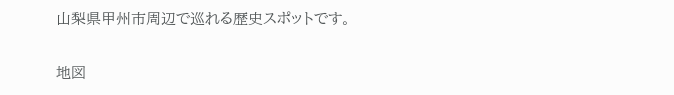山梨県甲州市周辺で巡れる歴史スポットです。

地図